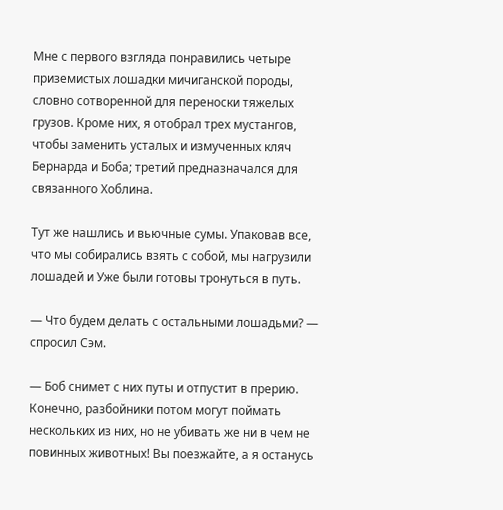Мне с первого взгляда понравились четыре приземистых лошадки мичиганской породы, словно сотворенной для переноски тяжелых грузов. Кроме них, я отобрал трех мустангов, чтобы заменить усталых и измученных кляч Бернарда и Боба; третий предназначался для связанного Хоблина.

Тут же нашлись и вьючные сумы. Упаковав все, что мы собирались взять с собой, мы нагрузили лошадей и Уже были готовы тронуться в путь.

— Что будем делать с остальными лошадьми? — спросил Сэм.

— Боб снимет с них путы и отпустит в прерию. Конечно, разбойники потом могут поймать нескольких из них, но не убивать же ни в чем не повинных животных! Вы поезжайте, а я останусь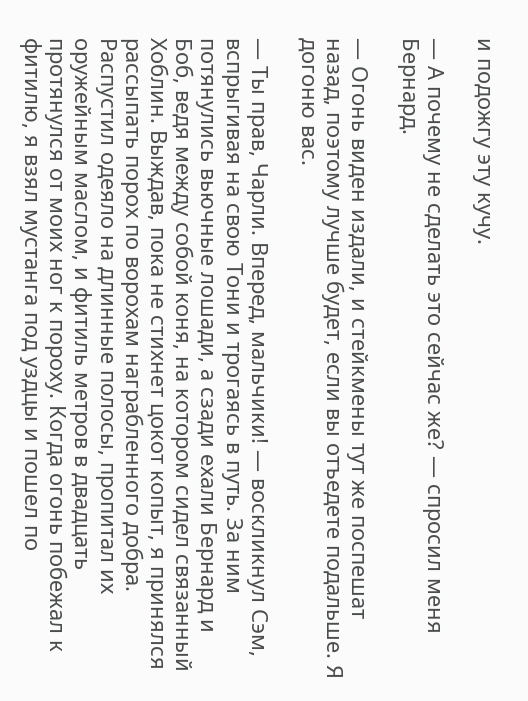и подожгу эту кучу.

— А почему не сделать это сейчас же? — спросил меня Бернард.

— Огонь виден издали, и стейкмены тут же поспешат назад, поэтому лучше будет, если вы отъедете подальше. Я догоню вас.

— Ты прав, Чарли. Вперед, мальчики! — воскликнул Сэм, вспрыгивая на свою Тони и трогаясь в путь. За ним потянулись вьючные лошади, а сзади ехали Бернард и Боб, ведя между собой коня, на котором сидел связанный Хоблин. Выждав, пока не стихнет цокот копыт, я принялся рассыпать порох по ворохам награбленного добра. Распустил одеяло на длинные полосы, пропитал их оружейным маслом, и фитиль метров в двадцать протянулся от моих ног к пороху. Когда огонь побежал к фитилю, я взял мустанга под уздцы и пошел по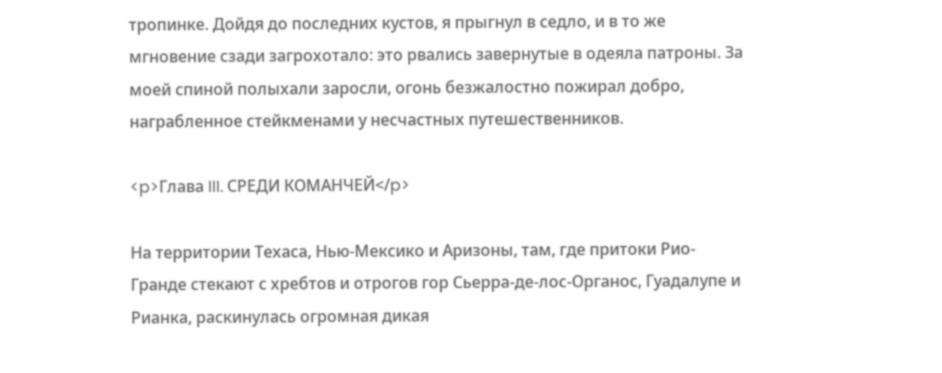тропинке. Дойдя до последних кустов, я прыгнул в седло, и в то же мгновение сзади загрохотало: это рвались завернутые в одеяла патроны. За моей спиной полыхали заросли, огонь безжалостно пожирал добро, награбленное стейкменами у несчастных путешественников.

<p>Глава III. СРЕДИ КОМАНЧЕЙ</p>

На территории Техаса, Нью-Мексико и Аризоны, там, где притоки Рио-Гранде стекают с хребтов и отрогов гор Сьерра-де-лос-Органос, Гуадалупе и Рианка, раскинулась огромная дикая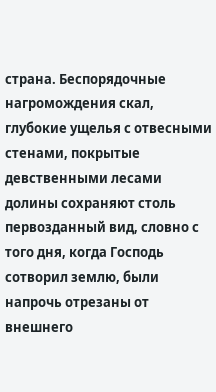страна. Беспорядочные нагромождения скал, глубокие ущелья с отвесными стенами, покрытые девственными лесами долины сохраняют столь первозданный вид, словно с того дня, когда Господь сотворил землю, были напрочь отрезаны от внешнего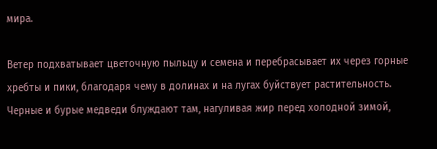мира.

Ветер подхватывает цветочную пыльцу и семена и перебрасывает их через горные хребты и пики, благодаря чему в долинах и на лугах буйствует растительность. Черные и бурые медведи блуждают там, нагуливая жир перед холодной зимой,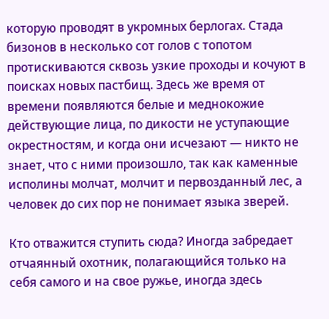которую проводят в укромных берлогах. Стада бизонов в несколько сот голов с топотом протискиваются сквозь узкие проходы и кочуют в поисках новых пастбищ. Здесь же время от времени появляются белые и меднокожие действующие лица, по дикости не уступающие окрестностям, и когда они исчезают — никто не знает, что с ними произошло, так как каменные исполины молчат, молчит и первозданный лес, а человек до сих пор не понимает языка зверей.

Кто отважится ступить сюда? Иногда забредает отчаянный охотник, полагающийся только на себя самого и на свое ружье, иногда здесь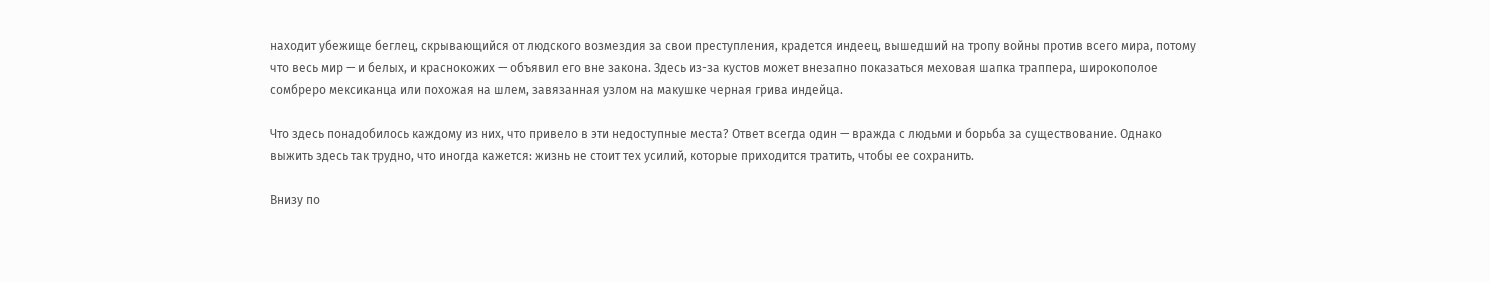находит убежище беглец, скрывающийся от людского возмездия за свои преступления, крадется индеец, вышедший на тропу войны против всего мира, потому что весь мир — и белых, и краснокожих — объявил его вне закона. Здесь из-за кустов может внезапно показаться меховая шапка траппера, широкополое сомбреро мексиканца или похожая на шлем, завязанная узлом на макушке черная грива индейца.

Что здесь понадобилось каждому из них, что привело в эти недоступные места? Ответ всегда один — вражда с людьми и борьба за существование. Однако выжить здесь так трудно, что иногда кажется: жизнь не стоит тех усилий, которые приходится тратить, чтобы ее сохранить.

Внизу по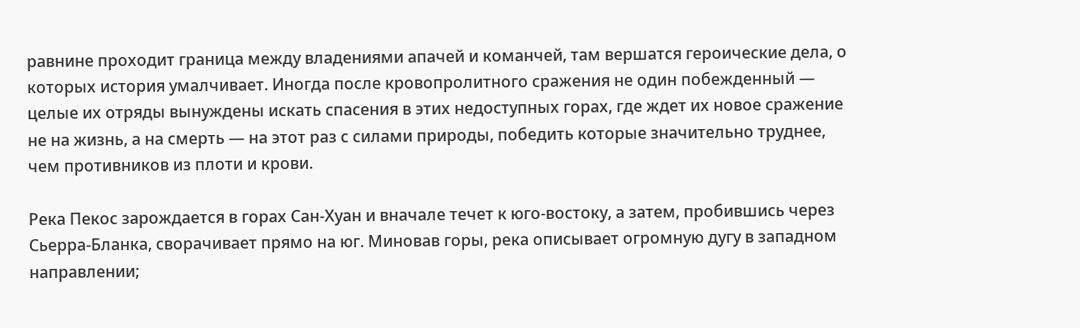равнине проходит граница между владениями апачей и команчей, там вершатся героические дела, о которых история умалчивает. Иногда после кровопролитного сражения не один побежденный — целые их отряды вынуждены искать спасения в этих недоступных горах, где ждет их новое сражение не на жизнь, а на смерть — на этот раз с силами природы, победить которые значительно труднее, чем противников из плоти и крови.

Река Пекос зарождается в горах Сан-Хуан и вначале течет к юго-востоку, а затем, пробившись через Сьерра-Бланка, сворачивает прямо на юг. Миновав горы, река описывает огромную дугу в западном направлении;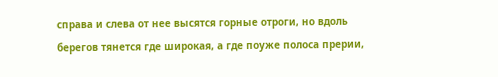справа и слева от нее высятся горные отроги, но вдоль берегов тянется где широкая, а где поуже полоса прерии,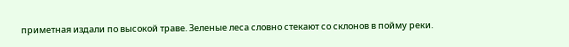приметная издали по высокой траве. Зеленые леса словно стекают со склонов в пойму реки.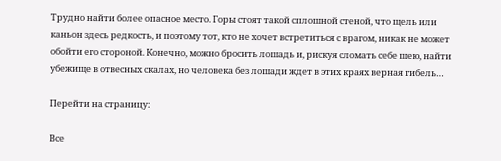Трудно найти более опасное место. Горы стоят такой сплошной стеной, что щель или каньон здесь редкость, и поэтому тот, кто не хочет встретиться с врагом, никак не может обойти его стороной. Конечно, можно бросить лошадь и, рискуя сломать себе шею, найти убежище в отвесных скалах, но человека без лошади ждет в этих краях верная гибель…

Перейти на страницу:

Все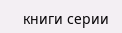книги серии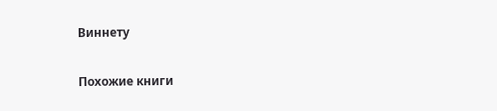Виннету

Похожие книги